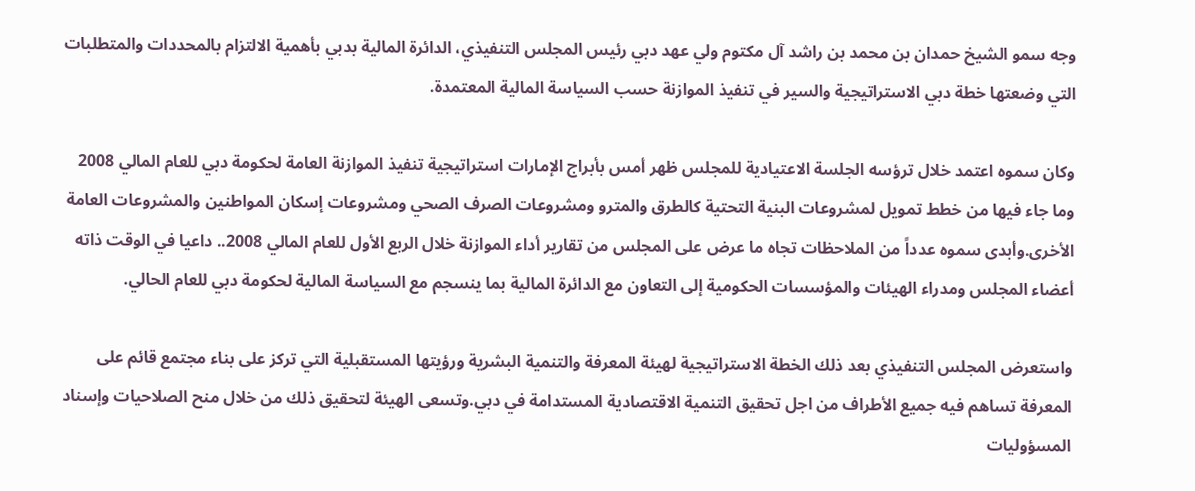وجه سمو الشيخ حمدان بن محمد بن راشد آل مكتوم ولي عهد دبي رئيس المجلس التنفيذي، الدائرة المالية بدبي بأهمية الالتزام بالمحددات والمتطلبات التي وضعتها خطة دبي الاستراتيجية والسير في تنفيذ الموازنة حسب السياسة المالية المعتمدة.

وكان سموه اعتمد خلال ترؤسه الجلسة الاعتيادية للمجلس ظهر أمس بأبراج الإمارات استراتيجية تنفيذ الموازنة العامة لحكومة دبي للعام المالي 2008 وما جاء فيها من خطط تمويل لمشروعات البنية التحتية كالطرق والمترو ومشروعات الصرف الصحي ومشروعات إسكان المواطنين والمشروعات العامة الأخرى.وأبدى سموه عدداً من الملاحظات تجاه ما عرض على المجلس من تقارير أداء الموازنة خلال الربع الأول للعام المالي 2008.. داعيا في الوقت ذاته أعضاء المجلس ومدراء الهيئات والمؤسسات الحكومية إلى التعاون مع الدائرة المالية بما ينسجم مع السياسة المالية لحكومة دبي للعام الحالي.

واستعرض المجلس التنفيذي بعد ذلك الخطة الاستراتيجية لهيئة المعرفة والتنمية البشرية ورؤيتها المستقبلية التي تركز على بناء مجتمع قائم على المعرفة تساهم فيه جميع الأطراف من اجل تحقيق التنمية الاقتصادية المستدامة في دبي.وتسعى الهيئة لتحقيق ذلك من خلال منح الصلاحيات وإسناد المسؤوليات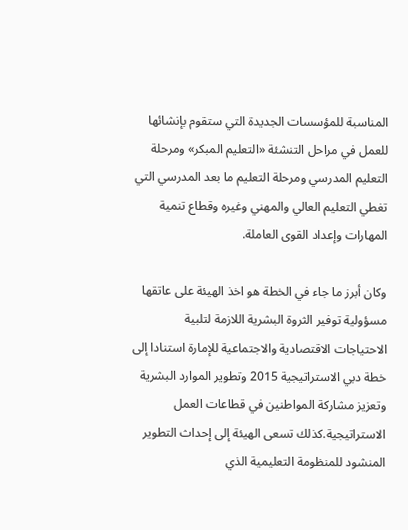المناسبة للمؤسسات الجديدة التي ستقوم بإنشائها للعمل في مراحل التنشئة «التعليم المبكر» ومرحلة التعليم المدرسي ومرحلة التعليم ما بعد المدرسي التي تغطي التعليم العالي والمهني وغيره وقطاع تنمية المهارات وإعداد القوى العاملة.

وكان أبرز ما جاء في الخطة هو اخذ الهيئة على عاتقها مسؤولية توفير الثروة البشرية اللازمة لتلبية الاحتياجات الاقتصادية والاجتماعية للإمارة استنادا إلى خطة دبي الاستراتيجية 2015 وتطوير الموارد البشرية وتعزيز مشاركة المواطنين في قطاعات العمل الاستراتيجية.كذلك تسعى الهيئة إلى إحداث التطوير المنشود للمنظومة التعليمية الذي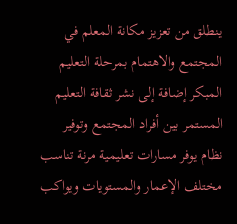ينطلق من تعزيز مكانة المعلم في المجتمع والاهتمام بمرحلة التعليم المبكر إضافة إلى نشر ثقافة التعليم المستمر بين أفراد المجتمع وتوفير نظام يوفر مسارات تعليمية مرنة تناسب مختلف الإعمار والمستويات ويواكب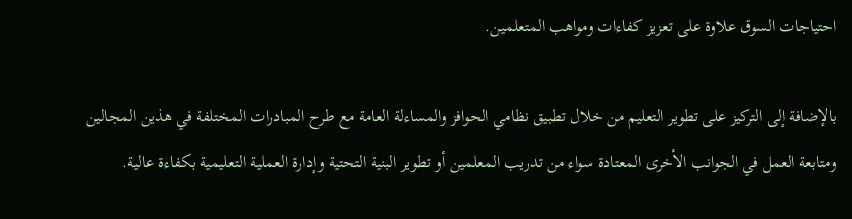احتياجات السوق علاوة على تعزيز كفاءات ومواهب المتعلمين.

بالإضافة إلى التركيز على تطوير التعليم من خلال تطبيق نظامي الحوافز والمساءلة العامة مع طرح المبادرات المختلفة في هذين المجالين ومتابعة العمل في الجوانب الأخرى المعتادة سواء من تدريب المعلمين أو تطوير البنية التحتية وإدارة العملية التعليمية بكفاءة عالية.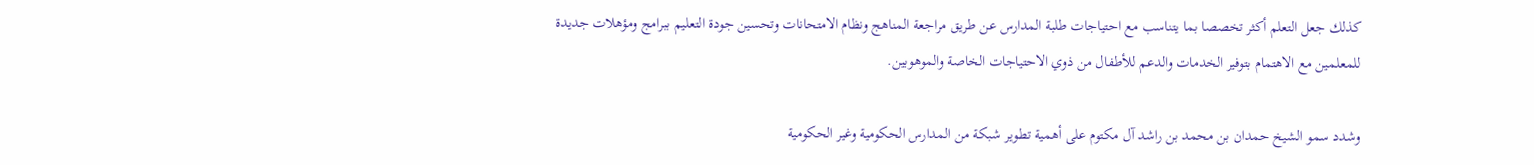كذلك جعل التعلم أكثر تخصصا بما يتناسب مع احتياجات طلبة المدارس عن طريق مراجعة المناهج ونظام الامتحانات وتحسين جودة التعليم ببرامج ومؤهلات جديدة للمعلمين مع الاهتمام بتوفير الخدمات والدعم للأطفال من ذوي الاحتياجات الخاصة والموهوبين.

وشدد سمو الشيخ حمدان بن محمد بن راشد آل مكتوم على أهمية تطوير شبكة من المدارس الحكومية وغير الحكومية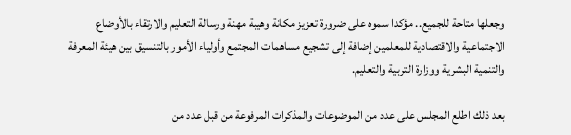وجعلها متاحة للجميع.. مؤكدا سموه على ضرورة تعزيز مكانة وهيبة مهنة ورسالة التعليم والارتقاء بالأوضاع الاجتماعية والاقتصادية للمعلمين إضافة إلى تشجيع مساهمات المجتمع وأولياء الأمور بالتنسيق بين هيئة المعرفة والتنمية البشرية ووزارة التربية والتعليم.

بعد ذلك اطلع المجلس على عدد من الموضوعات والمذكرات المرفوعة من قبل عدد من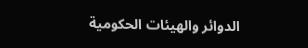الدوائر والهيئات الحكومية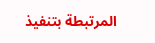المرتبطة بتنفيذ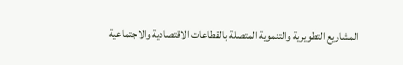المشاريع التطويرية والتنموية المتصلة بالقطاعات الاقتصادية والاجتماعية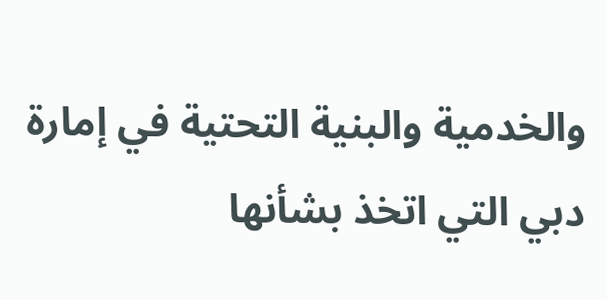والخدمية والبنية التحتية في إمارة دبي التي اتخذ بشأنها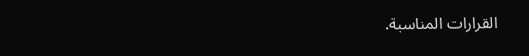القرارات المناسبة.